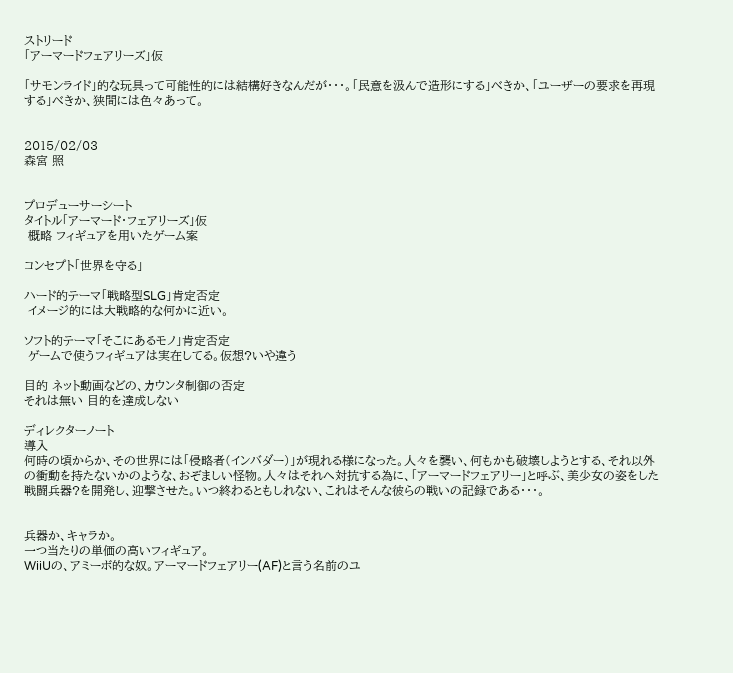ストリード
「アーマードフェアリーズ」仮

「サモンライド」的な玩具って可能性的には結構好きなんだが・・・。「民意を汲んで造形にする」べきか、「ユーザーの要求を再現する」べきか、狭間には色々あって。


2015/02/03
森宮 照


プロデューサーシート
タイトル「アーマード・フェアリーズ」仮
 概略 フィギュアを用いたゲーム案

コンセプト「世界を守る」

ハード的テーマ「戦略型SLG」肯定否定
 イメージ的には大戦略的な何かに近い。

ソフト的テーマ「そこにあるモノ」肯定否定
 ゲームで使うフィギュアは実在してる。仮想?いや違う

目的 ネット動画などの、カウンタ制御の否定
それは無い 目的を達成しない

ディレクターノート
導入
何時の頃からか、その世界には「侵略者(インバダー)」が現れる様になった。人々を襲い、何もかも破壊しようとする、それ以外の衝動を持たないかのような、おぞましい怪物。人々はそれへ対抗する為に、「アーマードフェアリー」と呼ぶ、美少女の姿をした戦闘兵器?を開発し、迎撃させた。いつ終わるともしれない、これはそんな彼らの戦いの記録である・・・。


兵器か、キャラか。
一つ当たりの単価の高いフィギュア。
WiiUの、アミーボ的な奴。アーマードフェアリー(AF)と言う名前のユ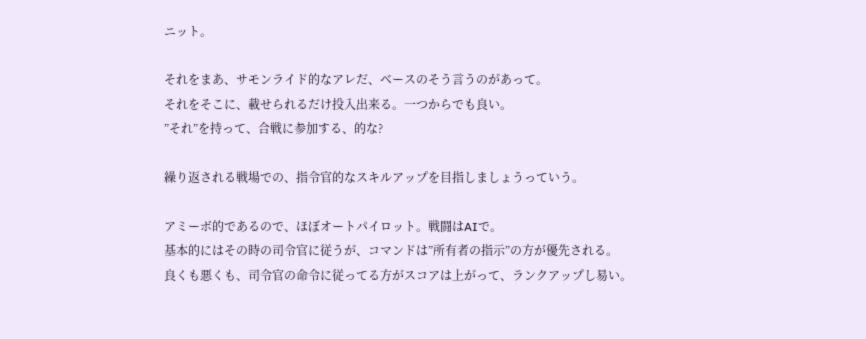ニット。

それをまあ、サモンライド的なアレだ、ベースのそう言うのがあって。
それをそこに、載せられるだけ投入出来る。一つからでも良い。
”それ”を持って、合戦に参加する、的な?

繰り返される戦場での、指令官的なスキルアップを目指しましょうっていう。

アミーボ的であるので、ほぼオートパイロット。戦闘はAIで。
基本的にはその時の司令官に従うが、コマンドは”所有者の指示”の方が優先される。
良くも悪くも、司令官の命令に従ってる方がスコアは上がって、ランクアップし易い。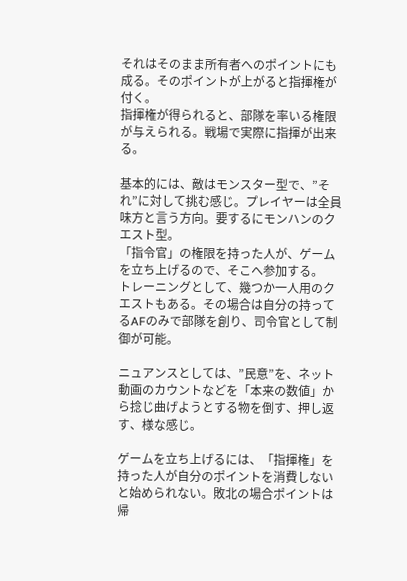それはそのまま所有者へのポイントにも成る。そのポイントが上がると指揮権が付く。
指揮権が得られると、部隊を率いる権限が与えられる。戦場で実際に指揮が出来る。

基本的には、敵はモンスター型で、”それ”に対して挑む感じ。プレイヤーは全員味方と言う方向。要するにモンハンのクエスト型。
「指令官」の権限を持った人が、ゲームを立ち上げるので、そこへ参加する。
トレーニングとして、幾つか一人用のクエストもある。その場合は自分の持ってるAFのみで部隊を創り、司令官として制御が可能。

ニュアンスとしては、”民意”を、ネット動画のカウントなどを「本来の数値」から捻じ曲げようとする物を倒す、押し返す、様な感じ。

ゲームを立ち上げるには、「指揮権」を持った人が自分のポイントを消費しないと始められない。敗北の場合ポイントは帰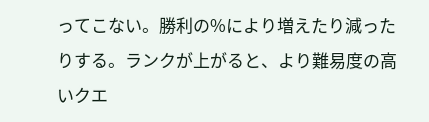ってこない。勝利の%により増えたり減ったりする。ランクが上がると、より難易度の高いクエ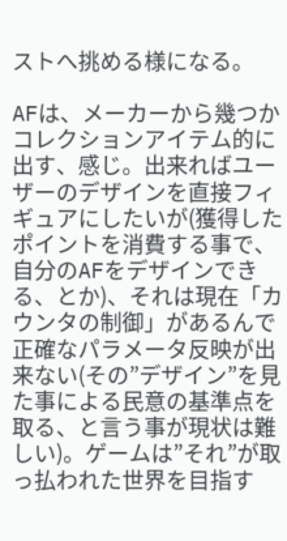ストへ挑める様になる。

AFは、メーカーから幾つかコレクションアイテム的に出す、感じ。出来ればユーザーのデザインを直接フィギュアにしたいが(獲得したポイントを消費する事で、自分のAFをデザインできる、とか)、それは現在「カウンタの制御」があるんで正確なパラメータ反映が出来ない(その”デザイン”を見た事による民意の基準点を取る、と言う事が現状は難しい)。ゲームは”それ”が取っ払われた世界を目指す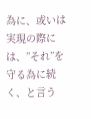為に、或いは実現の際には、”それ”を守る為に続く、と言う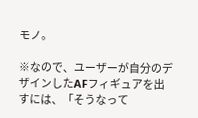モノ。

※なので、ユーザーが自分のデザインしたAFフィギュアを出すには、「そうなって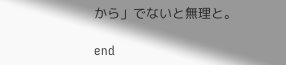から」でないと無理と。

end